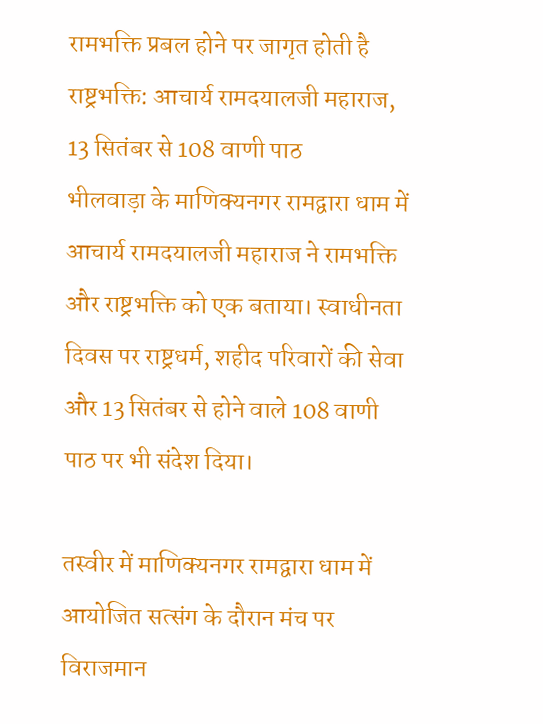रामभक्ति प्रबल होने पर जागृत होती है राष्ट्रभक्ति: आचार्य रामदयालजी महाराज, 13 सितंबर से 108 वाणी पाठ
भीलवाड़ा के माणिक्यनगर रामद्वारा धाम में आचार्य रामदयालजी महाराज ने रामभक्ति और राष्ट्रभक्ति को एक बताया। स्वाधीनता दिवस पर राष्ट्रधर्म, शहीद परिवारों की सेवा और 13 सितंबर से होने वाले 108 वाणी पाठ पर भी संदेश दिया।

तस्वीर में माणिक्यनगर रामद्वारा धाम में आयोजित सत्संग के दौरान मंच पर विराजमान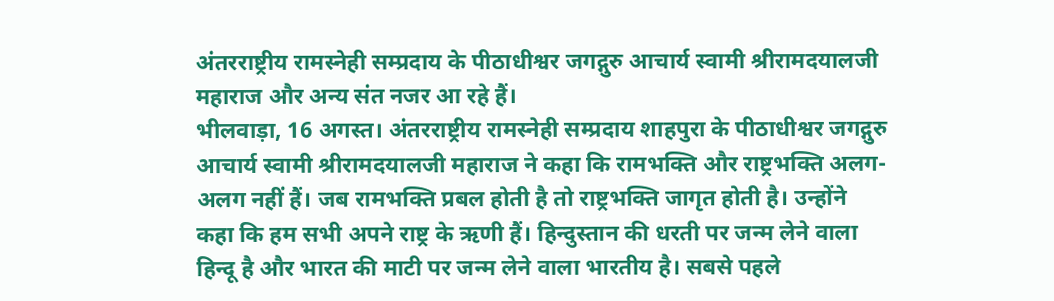अंतरराष्ट्रीय रामस्नेही सम्प्रदाय के पीठाधीश्वर जगद्गुरु आचार्य स्वामी श्रीरामदयालजी महाराज और अन्य संत नजर आ रहे हैं।
भीलवाड़ा, 16 अगस्त। अंतरराष्ट्रीय रामस्नेही सम्प्रदाय शाहपुरा के पीठाधीश्वर जगद्गुरु आचार्य स्वामी श्रीरामदयालजी महाराज ने कहा कि रामभक्ति और राष्ट्रभक्ति अलग-अलग नहीं हैं। जब रामभक्ति प्रबल होती है तो राष्ट्रभक्ति जागृत होती है। उन्होंने कहा कि हम सभी अपने राष्ट्र के ऋणी हैं। हिन्दुस्तान की धरती पर जन्म लेने वाला हिन्दू है और भारत की माटी पर जन्म लेने वाला भारतीय है। सबसे पहले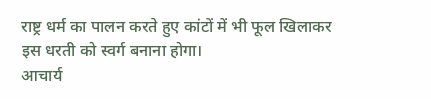राष्ट्र धर्म का पालन करते हुए कांटों में भी फूल खिलाकर इस धरती को स्वर्ग बनाना होगा।
आचार्य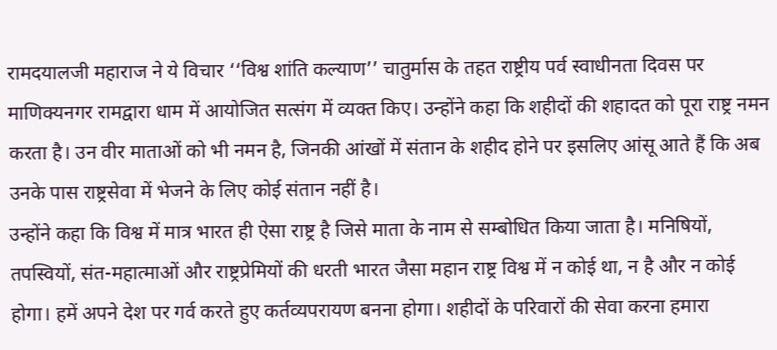रामदयालजी महाराज ने ये विचार ‘‘विश्व शांति कल्याण’’ चातुर्मास के तहत राष्ट्रीय पर्व स्वाधीनता दिवस पर माणिक्यनगर रामद्वारा धाम में आयोजित सत्संग में व्यक्त किए। उन्होंने कहा कि शहीदों की शहादत को पूरा राष्ट्र नमन करता है। उन वीर माताओं को भी नमन है, जिनकी आंखों में संतान के शहीद होने पर इसलिए आंसू आते हैं कि अब उनके पास राष्ट्रसेवा में भेजने के लिए कोई संतान नहीं है।
उन्होंने कहा कि विश्व में मात्र भारत ही ऐसा राष्ट्र है जिसे माता के नाम से सम्बोधित किया जाता है। मनिषियों, तपस्वियों, संत-महात्माओं और राष्ट्रप्रेमियों की धरती भारत जैसा महान राष्ट्र विश्व में न कोई था, न है और न कोई होगा। हमें अपने देश पर गर्व करते हुए कर्तव्यपरायण बनना होगा। शहीदों के परिवारों की सेवा करना हमारा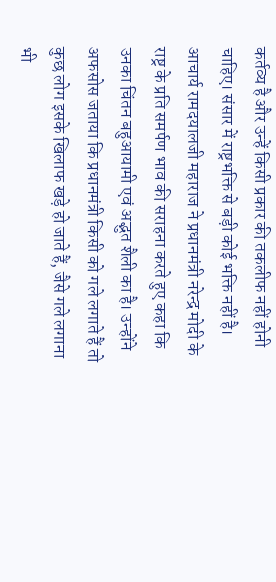कर्तव्य है और उन्हें किसी प्रकार की तकलीफ नहीं होनी चाहिए। संसार में राष्ट्रभक्ति से बड़ी कोई भक्ति नहीं है।
आचार्य रामदयालजी महाराज ने प्रधानमंत्री नरेन्द्र मोदी के राष्ट्र के प्रति समर्पण भाव की सराहना करते हुए कहा कि उनका चिंतन बहुआयामी एवं अद्भुत शैली का है। उन्होंने अफसोस जताया कि प्रधानमंत्री किसी को गले लगाते हैं तो कुछ लोग इसके खिलाफ खड़े हो जाते हैं, जैसे गले लगाना भी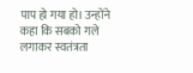पाप हो गया हो। उन्होंने कहा कि सबको गले लगाकर स्वतंत्रता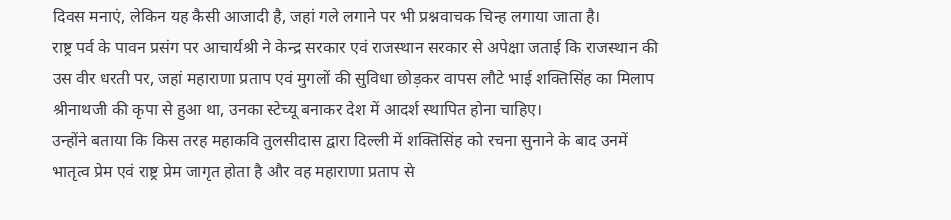दिवस मनाएं, लेकिन यह कैसी आजादी है, जहां गले लगाने पर भी प्रश्नवाचक चिन्ह लगाया जाता है।
राष्ट्र पर्व के पावन प्रसंग पर आचार्यश्री ने केन्द्र सरकार एवं राजस्थान सरकार से अपेक्षा जताई कि राजस्थान की उस वीर धरती पर, जहां महाराणा प्रताप एवं मुगलों की सुविधा छोड़कर वापस लौटे भाई शक्तिसिंह का मिलाप श्रीनाथजी की कृपा से हुआ था, उनका स्टेच्यू बनाकर देश में आदर्श स्थापित होना चाहिए।
उन्होंने बताया कि किस तरह महाकवि तुलसीदास द्वारा दिल्ली में शक्तिसिंह को रचना सुनाने के बाद उनमें भातृत्व प्रेम एवं राष्ट्र प्रेम जागृत होता है और वह महाराणा प्रताप से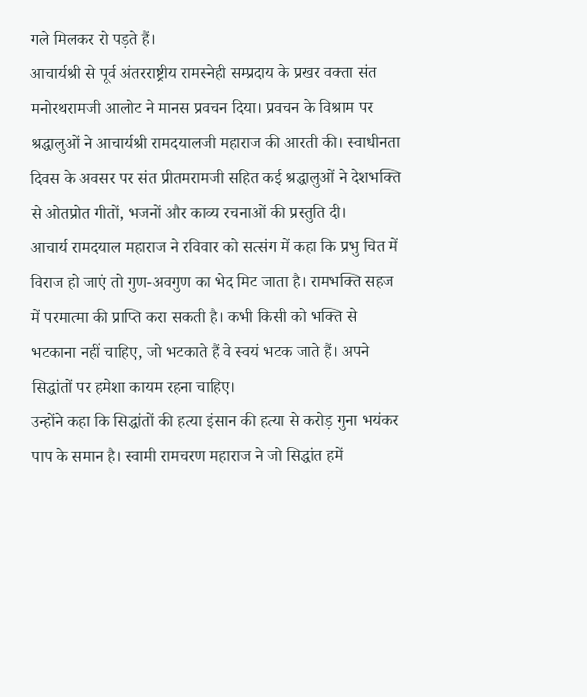गले मिलकर रो पड़ते हैं।
आचार्यश्री से पूर्व अंतरराष्ट्रीय रामस्नेही सम्प्रदाय के प्रखर वक्ता संत मनोरथरामजी आलोट ने मानस प्रवचन दिया। प्रवचन के विश्राम पर श्रद्धालुओं ने आचार्यश्री रामदयालजी महाराज की आरती की। स्वाधीनता दिवस के अवसर पर संत प्रीतमरामजी सहित कई श्रद्धालुओं ने देशभक्ति से ओतप्रोत गीतों, भजनों और काव्य रचनाओं की प्रस्तुति दी।
आचार्य रामदयाल महाराज ने रविवार को सत्संग में कहा कि प्रभु चित में विराज हो जाएं तो गुण-अवगुण का भेद मिट जाता है। रामभक्ति सहज में परमात्मा की प्राप्ति करा सकती है। कभी किसी को भक्ति से भटकाना नहीं चाहिए, जो भटकाते हैं वे स्वयं भटक जाते हैं। अपने सिद्धांतों पर हमेशा कायम रहना चाहिए।
उन्होंने कहा कि सिद्धांतों की हत्या इंसान की हत्या से करोड़ गुना भयंकर पाप के समान है। स्वामी रामचरण महाराज ने जो सिद्धांत हमें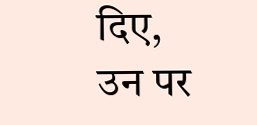दिए, उन पर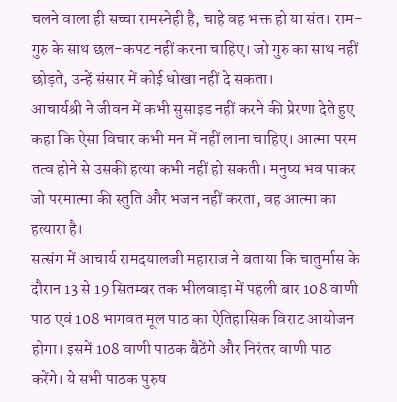चलने वाला ही सच्चा रामस्नेही है, चाहे वह भक्त हो या संत। राम-गुरु के साथ छल-कपट नहीं करना चाहिए। जो गुरु का साथ नहीं छोड़ते, उन्हें संसार में कोई धोखा नहीं दे सकता।
आचार्यश्री ने जीवन में कभी सुसाइड नहीं करने की प्रेरणा देते हुए कहा कि ऐसा विचार कभी मन में नहीं लाना चाहिए। आत्मा परम तत्व होने से उसकी हत्या कभी नहीं हो सकती। मनुष्य भव पाकर जो परमात्मा की स्तुति और भजन नहीं करता, वह आत्मा का हत्यारा है।
सत्संग में आचार्य रामदयालजी महाराज ने बताया कि चातुर्मास के दौरान 13 से 19 सितम्बर तक भीलवाड़ा में पहली बार 108 वाणी पाठ एवं 108 भागवत मूल पाठ का ऐतिहासिक विराट आयोजन होगा। इसमें 108 वाणी पाठक बैठेंगे और निरंतर वाणी पाठ करेंगे। ये सभी पाठक पुरुष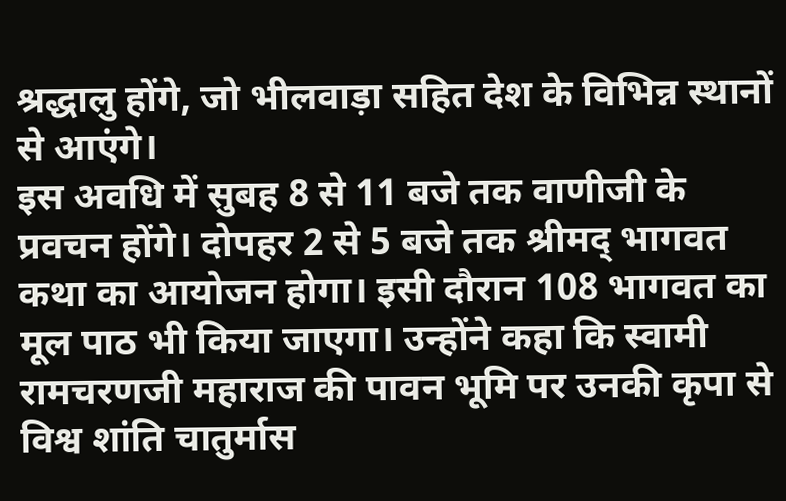श्रद्धालु होंगे, जो भीलवाड़ा सहित देश के विभिन्न स्थानों से आएंगे।
इस अवधि में सुबह 8 से 11 बजे तक वाणीजी के प्रवचन होंगे। दोपहर 2 से 5 बजे तक श्रीमद् भागवत कथा का आयोजन होगा। इसी दौरान 108 भागवत का मूल पाठ भी किया जाएगा। उन्होंने कहा कि स्वामी रामचरणजी महाराज की पावन भूमि पर उनकी कृपा से विश्व शांति चातुर्मास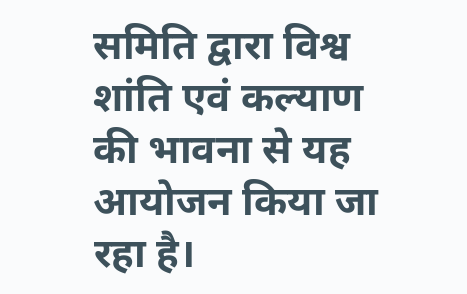समिति द्वारा विश्व शांति एवं कल्याण की भावना से यह आयोजन किया जा रहा है।